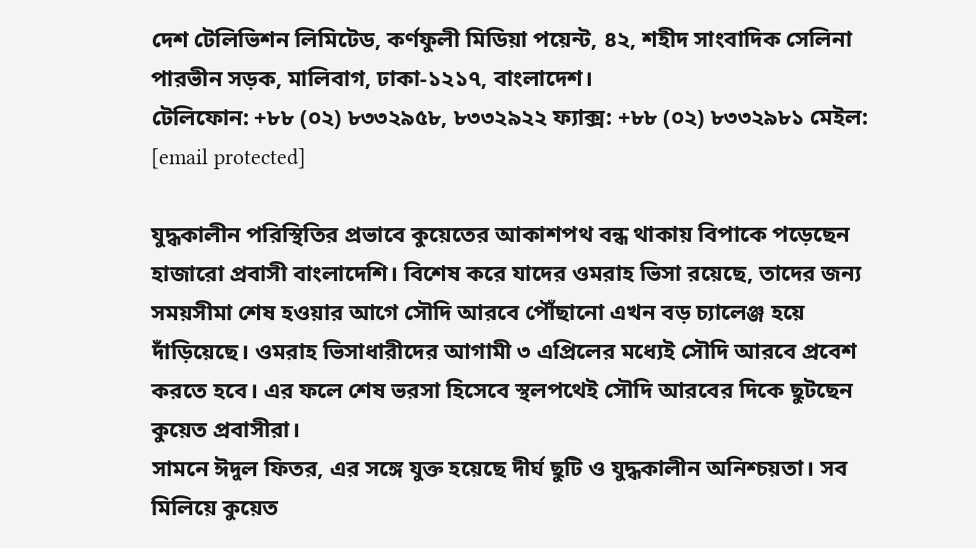দেশ টেলিভিশন লিমিটেড, কর্ণফুলী মিডিয়া পয়েন্ট, ৪২, শহীদ সাংবাদিক সেলিনা পারভীন সড়ক, মালিবাগ, ঢাকা-১২১৭, বাংলাদেশ।
টেলিফোন: +৮৮ (০২) ৮৩৩২৯৫৮, ৮৩৩২৯২২ ফ্যাক্স: +৮৮ (০২) ৮৩৩২৯৮১ মেইল: [email protected]

যুদ্ধকালীন পরিস্থিতির প্রভাবে কুয়েতের আকাশপথ বন্ধ থাকায় বিপাকে পড়েছেন হাজারো প্রবাসী বাংলাদেশি। বিশেষ করে যাদের ওমরাহ ভিসা রয়েছে, তাদের জন্য সময়সীমা শেষ হওয়ার আগে সৌদি আরবে পৌঁছানো এখন বড় চ্যালেঞ্জ হয়ে দাঁড়িয়েছে। ওমরাহ ভিসাধারীদের আগামী ৩ এপ্রিলের মধ্যেই সৌদি আরবে প্রবেশ করতে হবে। এর ফলে শেষ ভরসা হিসেবে স্থলপথেই সৌদি আরবের দিকে ছুটছেন কুয়েত প্রবাসীরা।
সামনে ঈদুল ফিতর, এর সঙ্গে যুক্ত হয়েছে দীর্ঘ ছুটি ও যুদ্ধকালীন অনিশ্চয়তা। সব মিলিয়ে কুয়েত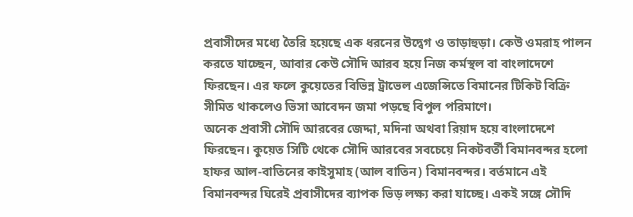প্রবাসীদের মধ্যে তৈরি হয়েছে এক ধরনের উদ্বেগ ও তাড়াহুড়া। কেউ ওমরাহ পালন করতে যাচ্ছেন, আবার কেউ সৌদি আরব হয়ে নিজ কর্মস্থল বা বাংলাদেশে ফিরছেন। এর ফলে কুয়েতের বিভিন্ন ট্রাভেল এজেন্সিতে বিমানের টিকিট বিক্রি সীমিত থাকলেও ভিসা আবেদন জমা পড়ছে বিপুল পরিমাণে।
অনেক প্রবাসী সৌদি আরবের জেদ্দা, মদিনা অথবা রিয়াদ হয়ে বাংলাদেশে ফিরছেন। কুয়েত সিটি থেকে সৌদি আরবের সবচেয়ে নিকটবর্তী বিমানবন্দর হলো হাফর আল-বাতিনের কাইসুমাহ (আল বাতিন) বিমানবন্দর। বর্তমানে এই বিমানবন্দর ঘিরেই প্রবাসীদের ব্যাপক ভিড় লক্ষ্য করা যাচ্ছে। একই সঙ্গে সৌদি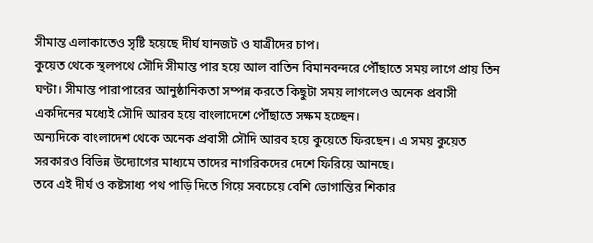সীমান্ত এলাকাতেও সৃষ্টি হয়েছে দীর্ঘ যানজট ও যাত্রীদের চাপ।
কুয়েত থেকে স্থলপথে সৌদি সীমান্ত পার হয়ে আল বাতিন বিমানবন্দরে পৌঁছাতে সময় লাগে প্রায় তিন ঘণ্টা। সীমান্ত পারাপারের আনুষ্ঠানিকতা সম্পন্ন করতে কিছুটা সময় লাগলেও অনেক প্রবাসী একদিনের মধ্যেই সৌদি আরব হয়ে বাংলাদেশে পৌঁছাতে সক্ষম হচ্ছেন।
অন্যদিকে বাংলাদেশ থেকে অনেক প্রবাসী সৌদি আরব হয়ে কুয়েতে ফিরছেন। এ সময় কুয়েত সরকারও বিভিন্ন উদ্যোগের মাধ্যমে তাদের নাগরিকদের দেশে ফিরিয়ে আনছে।
তবে এই দীর্ঘ ও কষ্টসাধ্য পথ পাড়ি দিতে গিয়ে সবচেয়ে বেশি ভোগান্তির শিকার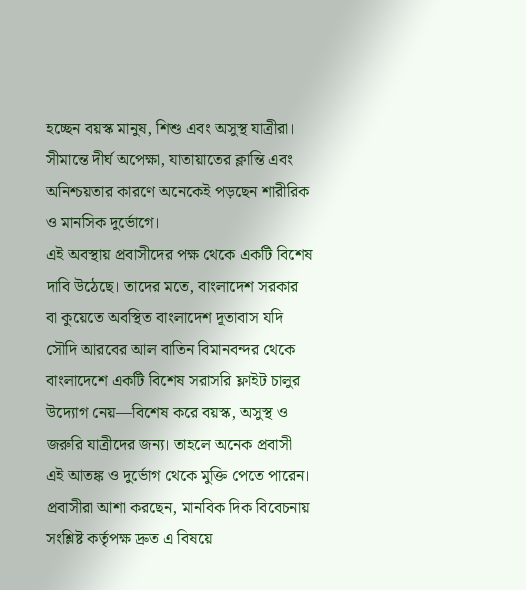হচ্ছেন বয়স্ক মানুষ, শিশু এবং অসুস্থ যাত্রীরা। সীমান্তে দীর্ঘ অপেক্ষা, যাতায়াতের ক্লান্তি এবং অনিশ্চয়তার কারণে অনেকেই পড়ছেন শারীরিক ও মানসিক দুর্ভোগে।
এই অবস্থায় প্রবাসীদের পক্ষ থেকে একটি বিশেষ দাবি উঠেছে। তাদের মতে, বাংলাদেশ সরকার বা কুয়েতে অবস্থিত বাংলাদেশ দূতাবাস যদি সৌদি আরবের আল বাতিন বিমানবন্দর থেকে বাংলাদেশে একটি বিশেষ সরাসরি ফ্লাইট চালুর উদ্যোগ নেয়—বিশেষ করে বয়স্ক, অসুস্থ ও জরুরি যাত্রীদের জন্য। তাহলে অনেক প্রবাসী এই আতঙ্ক ও দুর্ভোগ থেকে মুক্তি পেতে পারেন।
প্রবাসীরা আশা করছেন, মানবিক দিক বিবেচনায় সংশ্লিষ্ট কর্তৃপক্ষ দ্রুত এ বিষয়ে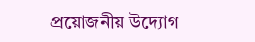প্রয়োজনীয় উদ্যোগ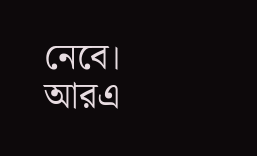নেবে।
আরএ